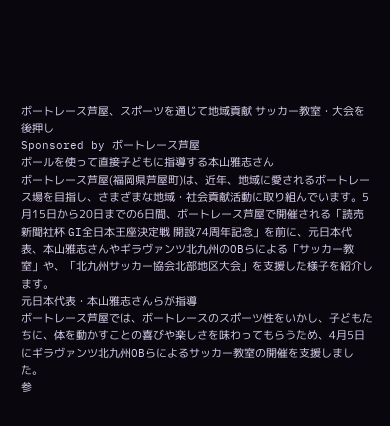ボートレース芦屋、スポーツを通じて地域貢献 サッカー教室・大会を後押し
Sponsored by ボートレース芦屋
ボールを使って直接子どもに指導する本山雅志さん
ボートレース芦屋(福岡県芦屋町)は、近年、地域に愛されるボートレース場を目指し、さまざまな地域・社会貢献活動に取り組んでいます。5月15日から20日までの6日間、ボートレース芦屋で開催される「読売新聞社杯 GI全日本王座決定戦 開設74周年記念」を前に、元日本代表、本山雅志さんやギラヴァンツ北九州のOBらによる「サッカー教室」や、「北九州サッカー協会北部地区大会」を支援した様子を紹介します。
元日本代表・本山雅志さんらが指導
ボートレース芦屋では、ボートレースのスポーツ性をいかし、子どもたちに、体を動かすことの喜びや楽しさを味わってもらうため、4月5日にギラヴァンツ北九州OBらによるサッカー教室の開催を支援しました。
参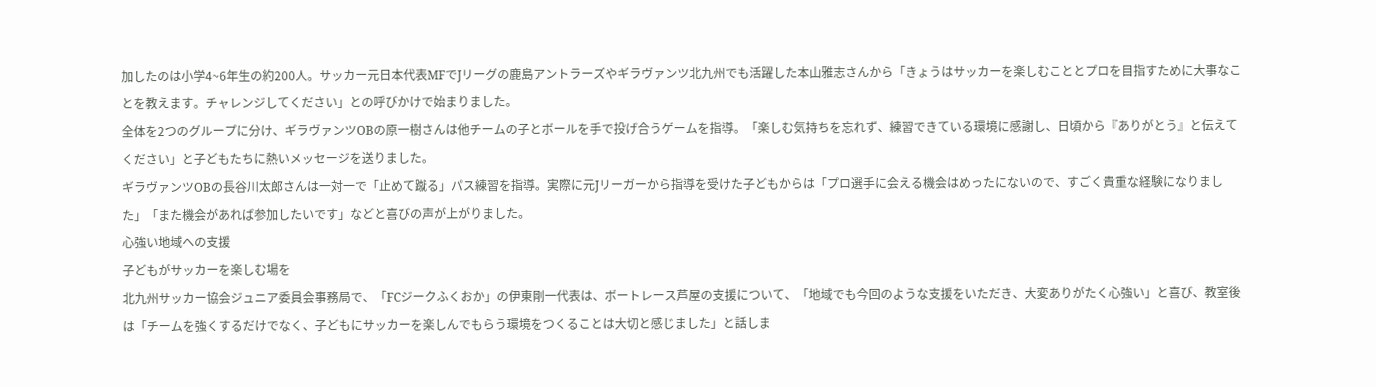加したのは小学4~6年生の約200人。サッカー元日本代表MFでJリーグの鹿島アントラーズやギラヴァンツ北九州でも活躍した本山雅志さんから「きょうはサッカーを楽しむこととプロを目指すために大事なことを教えます。チャレンジしてください」との呼びかけで始まりました。
全体を2つのグループに分け、ギラヴァンツOBの原一樹さんは他チームの子とボールを手で投げ合うゲームを指導。「楽しむ気持ちを忘れず、練習できている環境に感謝し、日頃から『ありがとう』と伝えてください」と子どもたちに熱いメッセージを送りました。
ギラヴァンツOBの長谷川太郎さんは一対一で「止めて蹴る」パス練習を指導。実際に元Jリーガーから指導を受けた子どもからは「プロ選手に会える機会はめったにないので、すごく貴重な経験になりました」「また機会があれば参加したいです」などと喜びの声が上がりました。
心強い地域への支援
子どもがサッカーを楽しむ場を
北九州サッカー協会ジュニア委員会事務局で、「FCジークふくおか」の伊東剛一代表は、ボートレース芦屋の支援について、「地域でも今回のような支援をいただき、大変ありがたく心強い」と喜び、教室後は「チームを強くするだけでなく、子どもにサッカーを楽しんでもらう環境をつくることは大切と感じました」と話しま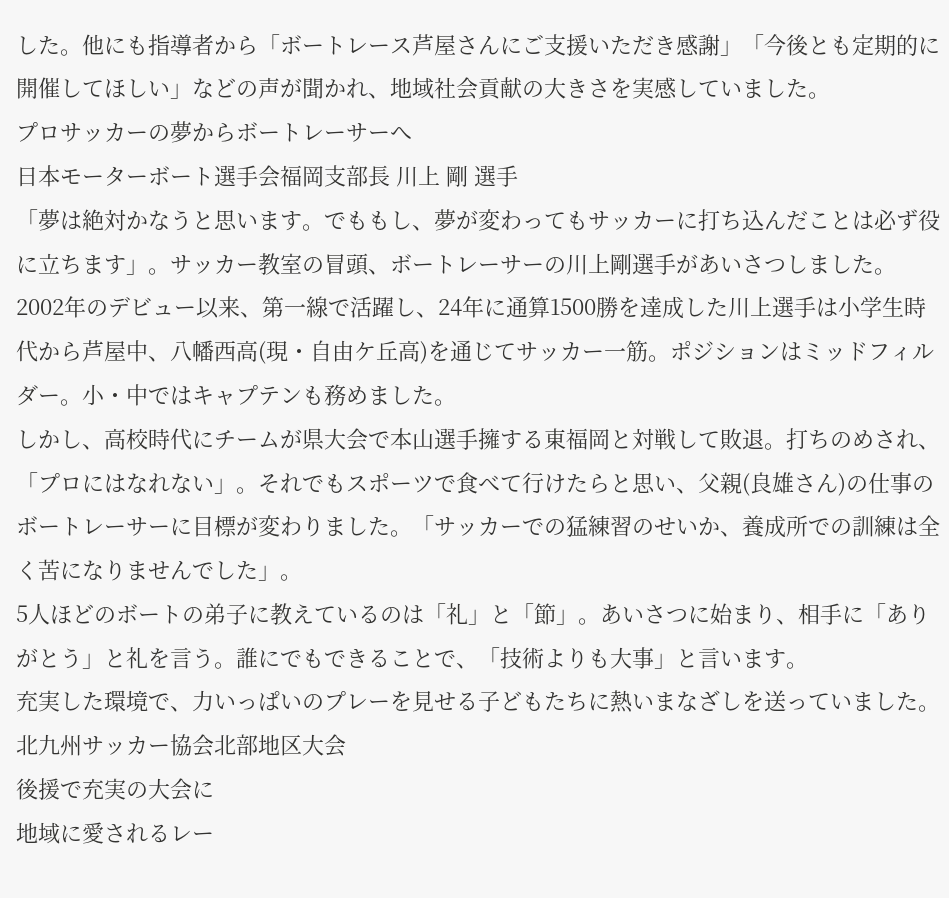した。他にも指導者から「ボートレース芦屋さんにご支援いただき感謝」「今後とも定期的に開催してほしい」などの声が聞かれ、地域社会貢献の大きさを実感していました。
プロサッカーの夢からボートレーサーへ
日本モーターボート選手会福岡支部長 川上 剛 選手
「夢は絶対かなうと思います。でももし、夢が変わってもサッカーに打ち込んだことは必ず役に立ちます」。サッカー教室の冒頭、ボートレーサーの川上剛選手があいさつしました。
2002年のデビュー以来、第一線で活躍し、24年に通算1500勝を達成した川上選手は小学生時代から芦屋中、八幡西高(現・自由ケ丘高)を通じてサッカー一筋。ポジションはミッドフィルダー。小・中ではキャプテンも務めました。
しかし、高校時代にチームが県大会で本山選手擁する東福岡と対戦して敗退。打ちのめされ、「プロにはなれない」。それでもスポーツで食べて行けたらと思い、父親(良雄さん)の仕事のボートレーサーに目標が変わりました。「サッカーでの猛練習のせいか、養成所での訓練は全く苦になりませんでした」。
5人ほどのボートの弟子に教えているのは「礼」と「節」。あいさつに始まり、相手に「ありがとう」と礼を言う。誰にでもできることで、「技術よりも大事」と言います。
充実した環境で、力いっぱいのプレーを見せる子どもたちに熱いまなざしを送っていました。
北九州サッカー協会北部地区大会
後援で充実の大会に
地域に愛されるレー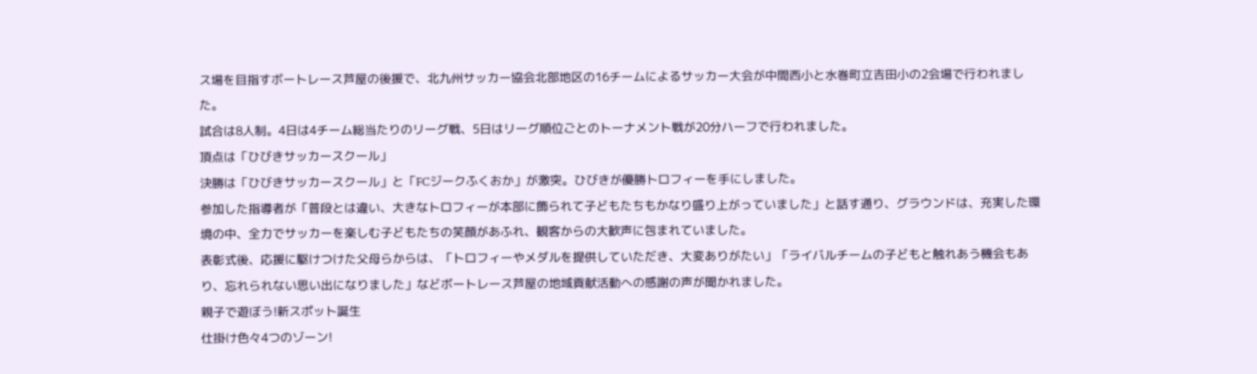ス場を目指すボートレース芦屋の後援で、北九州サッカー協会北部地区の16チームによるサッカー大会が中間西小と水巻町立吉田小の2会場で行われました。
試合は8人制。4日は4チーム総当たりのリーグ戦、5日はリーグ順位ごとのトーナメント戦が20分ハーフで行われました。
頂点は「ひびきサッカースクール」
決勝は「ひびきサッカースクール」と「FCジークふくおか」が激突。ひびきが優勝トロフィーを手にしました。
参加した指導者が「普段とは違い、大きなトロフィーが本部に飾られて子どもたちもかなり盛り上がっていました」と話す通り、グラウンドは、充実した環境の中、全力でサッカーを楽しむ子どもたちの笑顔があふれ、観客からの大歓声に包まれていました。
表彰式後、応援に駆けつけた父母らからは、「トロフィーやメダルを提供していただき、大変ありがたい」「ライバルチームの子どもと触れあう機会もあり、忘れられない思い出になりました」などボートレース芦屋の地域貢献活動への感謝の声が聞かれました。
親子で遊ぼう!新スポット誕生
仕掛け色々4つのゾーン!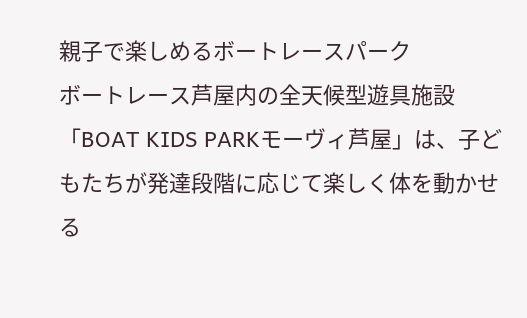親子で楽しめるボートレースパーク
ボートレース芦屋内の全天候型遊具施設「BOAT KIDS PARKモーヴィ芦屋」は、子どもたちが発達段階に応じて楽しく体を動かせる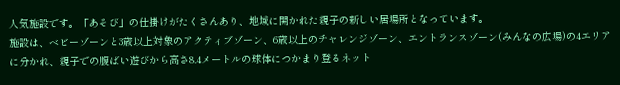人気施設です。「あそび」の仕掛けがたくさんあり、地域に開かれた親子の新しい居場所となっています。
施設は、ベビーゾーンと3歳以上対象のアクティブゾーン、6歳以上のチャレンジゾーン、エントランスゾーン(みんなの広場)の4エリアに分かれ、親子での腹ばい遊びから高さ8.4メートルの球体につかまり登るネット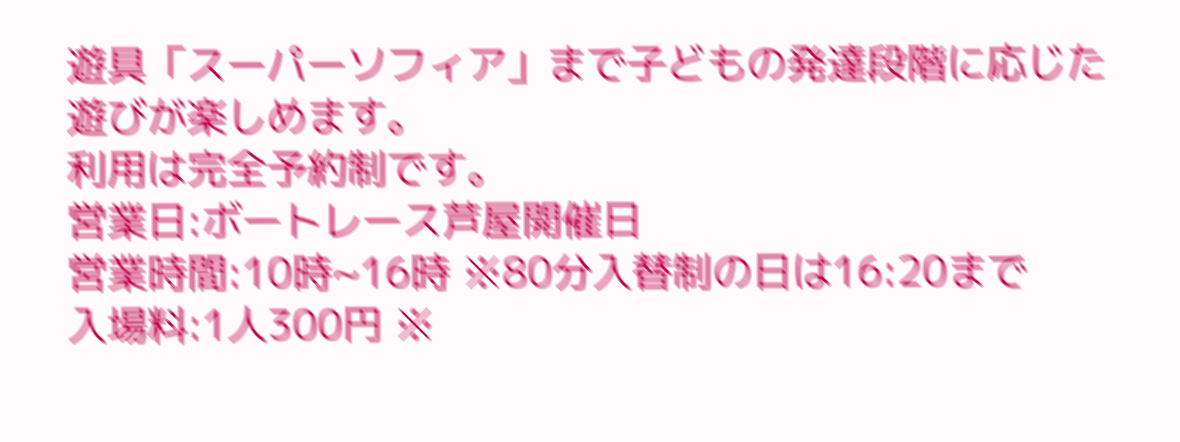遊具「スーパーソフィア」まで子どもの発達段階に応じた遊びが楽しめます。
利用は完全予約制です。
営業日:ボートレース芦屋開催日
営業時間:10時~16時 ※80分入替制の日は16:20まで
入場料:1人300円 ※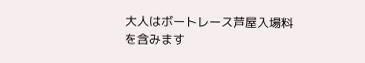大人はボートレース芦屋入場料を含みます